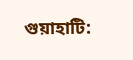গুয়াহাটি: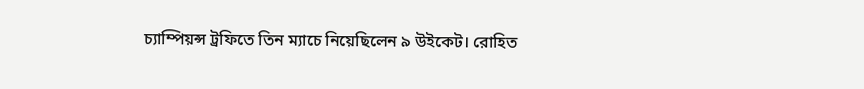চ্যাম্পিয়ন্স ট্রফিতে তিন ম্যাচে নিয়েছিলেন ৯ উইকেট। রোহিত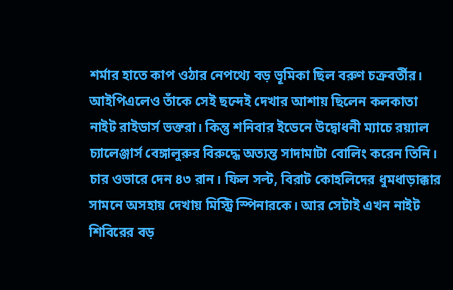শর্মার হাতে কাপ ওঠার নেপথ্যে বড় ভূমিকা ছিল বরুণ চক্রবর্তীর। আইপিএলেও তাঁকে সেই ছন্দেই দেখার আশায় ছিলেন কলকাতা নাইট রাইডার্স ভক্তরা। কিন্তু শনিবার ইডেনে উদ্বোধনী ম্যাচে রয়্যাল চ্যালেঞ্জার্স বেঙ্গালুরুর বিরুদ্ধে অত্যন্ত সাদামাটা বোলিং করেন তিনি। চার ওভারে দেন ৪৩ রান। ফিল সল্ট, বিরাট কোহলিদের ধুমধাড়াক্কার সামনে অসহায় দেখায় মিস্ট্রি স্পিনারকে। আর সেটাই এখন নাইট শিবিরের বড়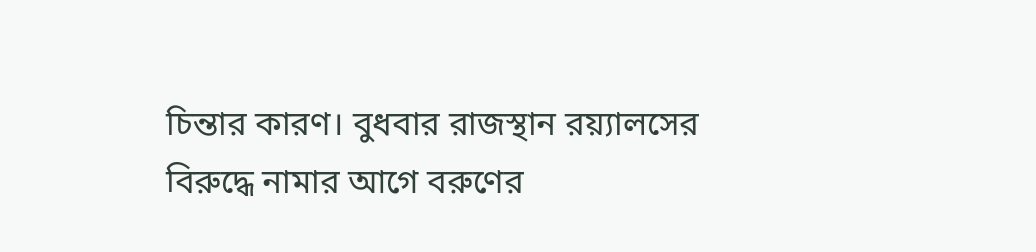চিন্তার কারণ। বুধবার রাজস্থান রয়্যালসের বিরুদ্ধে নামার আগে বরুণের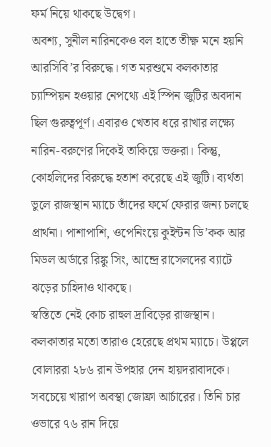ফর্ম নিয়ে থাকছে উদ্বেগ।
অবশ্য, সুনীল নারিনকেও বল হাতে তীক্ষ্ণ মনে হয়নি আরসিবি’র বিরুদ্ধে। গত মরশুমে কলকাতার চ্যাম্পিয়ন হওয়ার নেপথ্যে এই স্পিন জুটির অবদান ছিল গুরুত্বপূর্ণ। এবারও খেতাব ধরে রাখার লক্ষ্যে নারিন-বরুণের দিকেই তাকিয়ে ভক্তরা। কিন্তু, কোহলিদের বিরুদ্ধে হতাশ করেছে এই জুটি। ব্যর্থতা ভুলে রাজস্থান ম্যাচে তাঁদের ফর্মে ফেরার জন্য চলছে প্রার্থনা। পাশাপাশি, ওপেনিংয়ে কুইন্টন ডি’কক আর মিডল অর্ডারে রিঙ্কু সিং, আন্দ্রে রাসেলদের ব্যাটে ঝড়ের চাহিদাও থাকছে।
স্বস্তিতে নেই কোচ রাহুল দ্রাবিড়ের রাজস্থান। কলকাতার মতো তারাও হেরেছে প্রথম ম্যাচে। উপ্পলে বোলাররা ২৮৬ রান উপহার দেন হায়দরাবাদকে। সবচেয়ে খারাপ অবস্থা জোফ্রা আর্চারের। তিনি চার ওভারে ৭৬ রান দিয়ে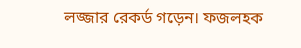লজ্জার রেকর্ড গড়েন। ফজলহক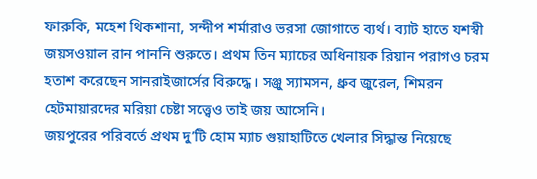ফারুকি, মহেশ থিকশানা, সন্দীপ শর্মারাও ভরসা জোগাতে ব্যর্থ। ব্যাট হাতে যশস্বী জয়সওয়াল রান পাননি শুরুতে। প্রথম তিন ম্যাচের অধিনায়ক রিয়ান পরাগও চরম হতাশ করেছেন সানরাইজার্সের বিরুদ্ধে। সঞ্জু স্যামসন, ধ্রুব জুরেল, শিমরন হেটমায়ারদের মরিয়া চেষ্টা সত্ত্বেও তাই জয় আসেনি।
জয়পুরের পরিবর্তে প্রথম দু’টি হোম ম্যাচ গুয়াহাটিতে খেলার সিদ্ধান্ত নিয়েছে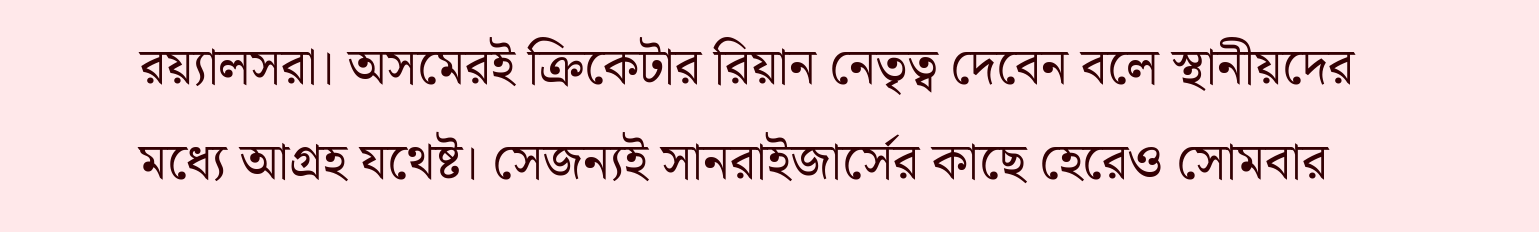রয়্যালসরা। অসমেরই ক্রিকেটার রিয়ান নেতৃত্ব দেবেন বলে স্থানীয়দের মধ্যে আগ্রহ যথেষ্ট। সেজন্যই সানরাইজার্সের কাছে হেরেও সোমবার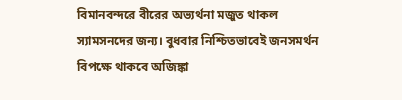বিমানবন্দরে বীরের অভ্যর্থনা মজুত থাকল স্যামসনদের জন্য। বুধবার নিশ্চিতভাবেই জনসমর্থন বিপক্ষে থাকবে অজিঙ্কা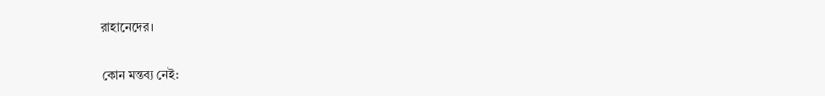রাহানেদের।

কোন মন্তব্য নেই: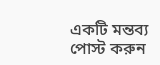একটি মন্তব্য পোস্ট করুন